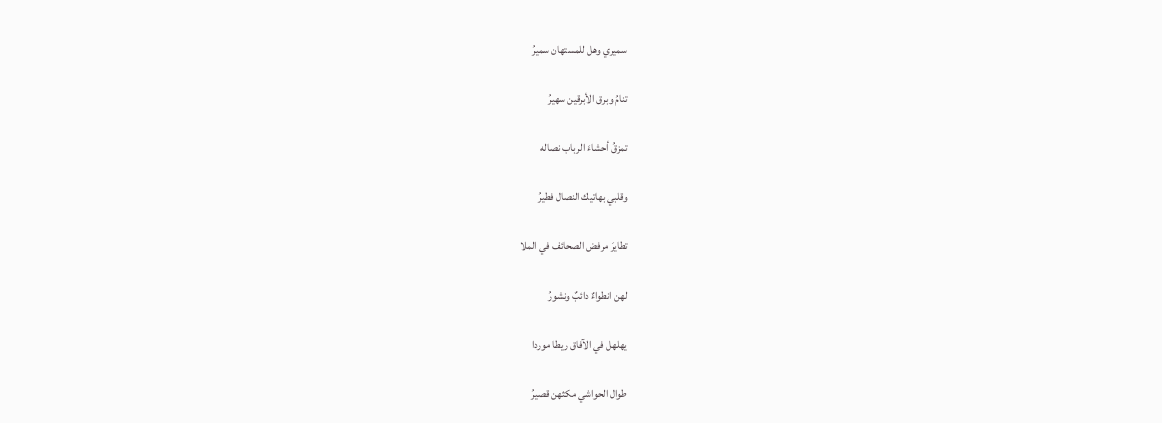سميري وهل للمستهان سميرُ

تنامُ وبرق الأبرقين سهيرُ

تمزقُ أحشاءَ الرباب نصاله

وقلبي بهاتيك النصال فطيرُ

تطايرَ مرفض الصحائف في الملا

لهن انطواءٌ دائبٌ ونشورُ

يهلهل في الآفاق ريطا موردا

طوال الحواشي مكثهن قصيرُ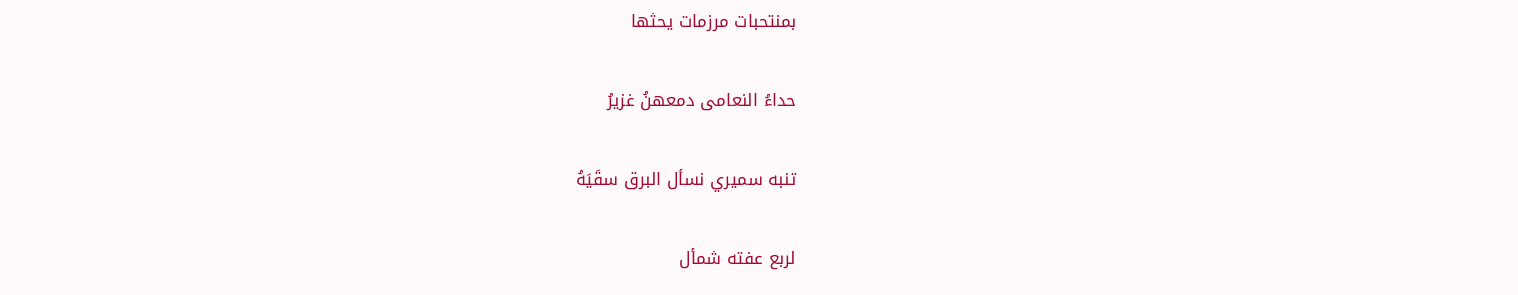بمنتحبات مرزمات يحثها

حداءُ النعامى دمعهنُ غزيرُ

تنبه سميري نسأل البرق سقَيَهُ

لربع عفته شمأل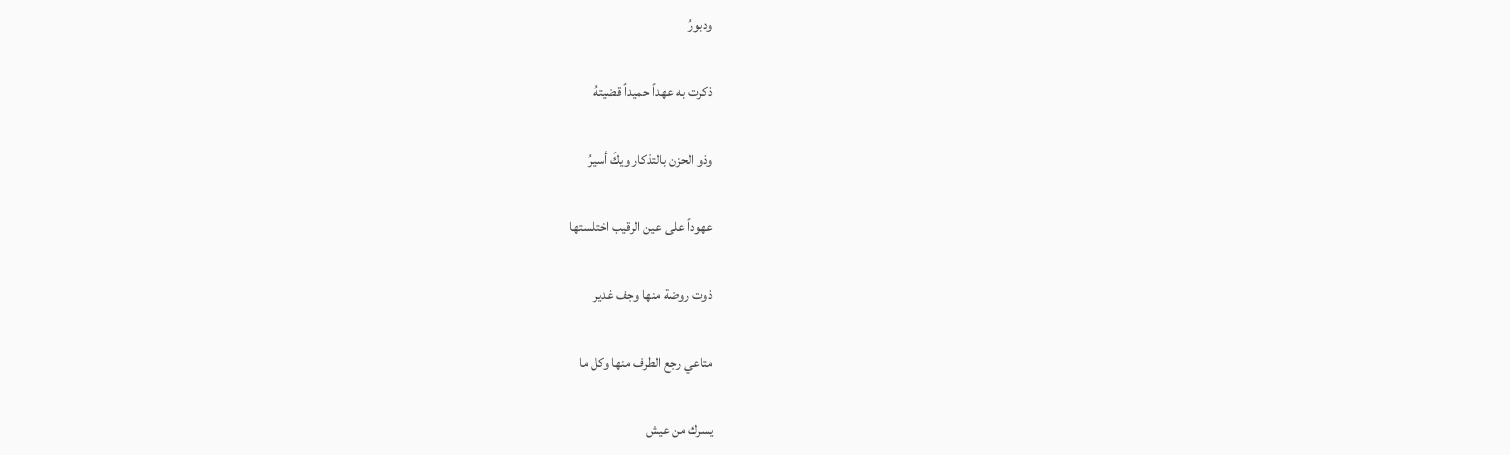ودبورُ

ذكرت به عهداً حميداً قضيتهُ

وذو الحزن بالتذكار ويكَ أسيرُ

عهوداً على عين الرقيب اختلستها

ذوت روضة منها وجف غدير

متاعي رجع الطرف منها وكل ما

يسرك من عيش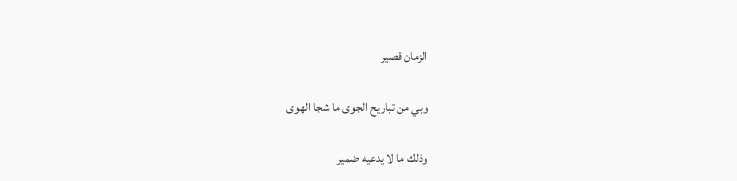الزمان قصير

وبي من تباريح الجوى ما شجا الهوى

وذلك ما لا يدعيه ضمير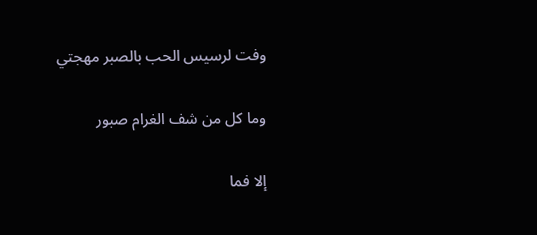وفت لرسيس الحب بالصبر مهجتي

وما كل من شف الغرام صبور

إلا فما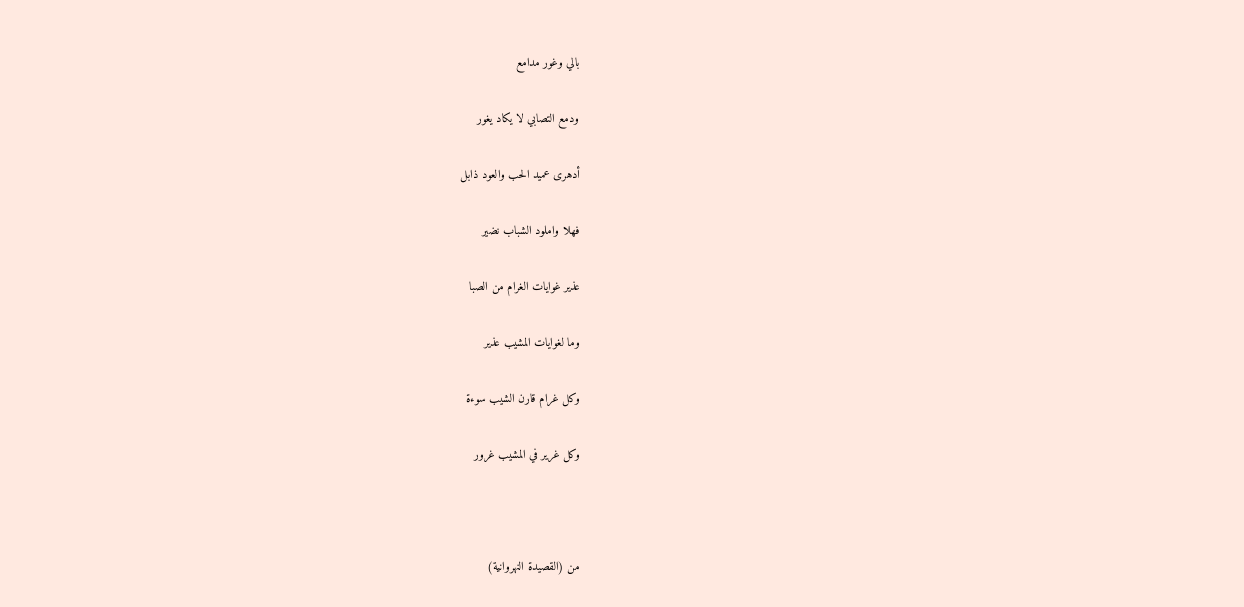بالي وغور مدامع

ودمع التصابي لا يكاد يغور

أدهرى عميد الحب والعود ذابل

فهلا واملود الشباب نضير

عذير غوايات الغرام من الصبا

وما لغوايات المشيب عذير

وكل غرام قارن الشيب سوءة

وكل غرير في المشيب غرور



من (القصيدة النهروانية)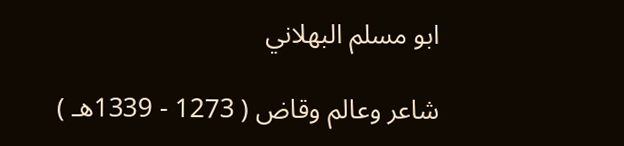ابو مسلم البهلاني

شاعر وعالم وقاض ( 1273 - 1339هـ )